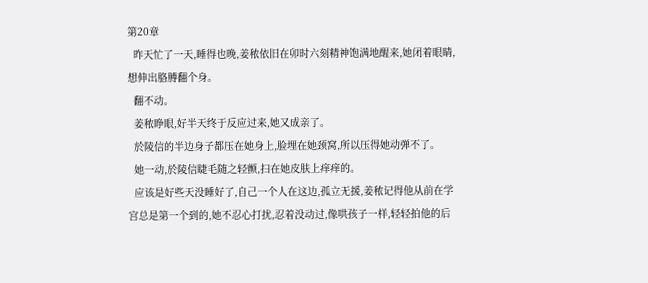第20章
  昨天忙了一天,睡得也晚,姜秾依旧在卯时六刻精神饱满地醒来,她闭着眼睛,想伸出胳膊翻个身。
  翻不动。
  姜秾睁眼,好半天终于反应过来,她又成亲了。
  於陵信的半边身子都压在她身上,脸埋在她颈窝,所以压得她动弹不了。
  她一动,於陵信睫毛随之轻颤,扫在她皮肤上痒痒的。
  应该是好些天没睡好了,自己一个人在这边,孤立无援,姜秾记得他从前在学宫总是第一个到的,她不忍心打扰,忍着没动过,像哄孩子一样,轻轻拍他的后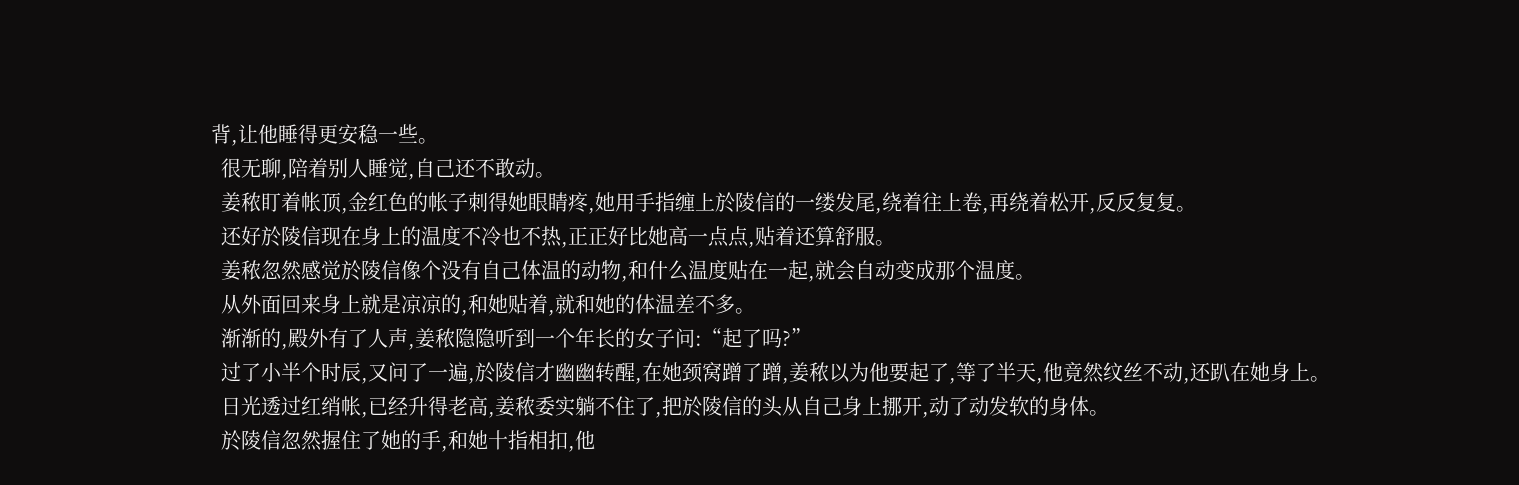背,让他睡得更安稳一些。
  很无聊,陪着别人睡觉,自己还不敢动。
  姜秾盯着帐顶,金红色的帐子刺得她眼睛疼,她用手指缠上於陵信的一缕发尾,绕着往上卷,再绕着松开,反反复复。
  还好於陵信现在身上的温度不冷也不热,正正好比她高一点点,贴着还算舒服。
  姜秾忽然感觉於陵信像个没有自己体温的动物,和什么温度贴在一起,就会自动变成那个温度。
  从外面回来身上就是凉凉的,和她贴着,就和她的体温差不多。
  渐渐的,殿外有了人声,姜秾隐隐听到一个年长的女子问:“起了吗?”
  过了小半个时辰,又问了一遍,於陵信才幽幽转醒,在她颈窝蹭了蹭,姜秾以为他要起了,等了半天,他竟然纹丝不动,还趴在她身上。
  日光透过红绡帐,已经升得老高,姜秾委实躺不住了,把於陵信的头从自己身上挪开,动了动发软的身体。
  於陵信忽然握住了她的手,和她十指相扣,他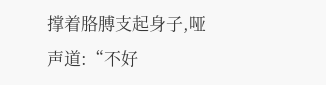撑着胳膊支起身子,哑声道:“不好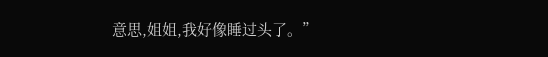意思,姐姐,我好像睡过头了。”